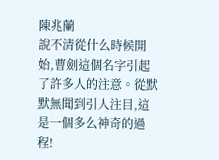陳兆蘭
說不清從什么時候開始,曹劍這個名字引起了許多人的注意。從默默無聞到引人注目,這是一個多么神奇的過程!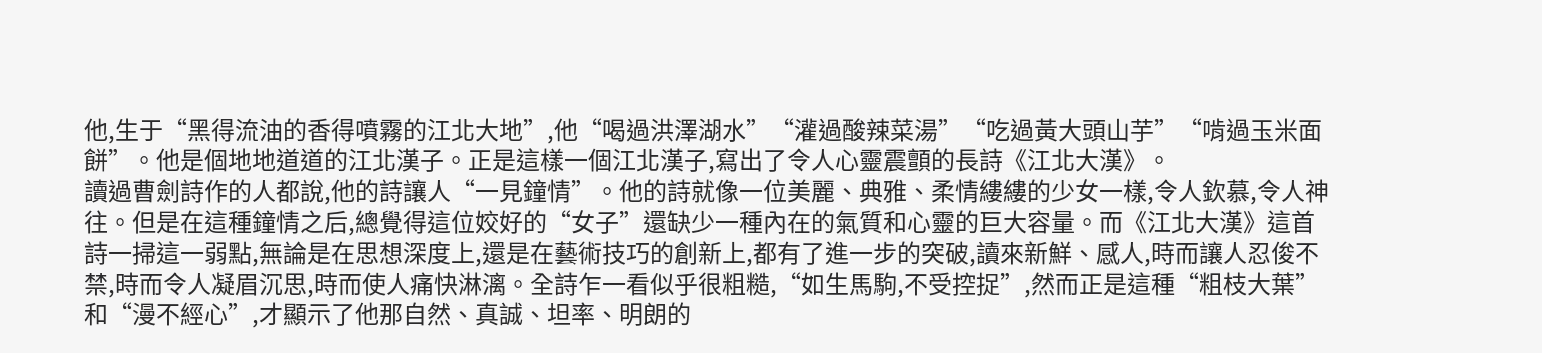他,生于“黑得流油的香得噴霧的江北大地”,他“喝過洪澤湖水”“灌過酸辣菜湯”“吃過黃大頭山芋”“啃過玉米面餅”。他是個地地道道的江北漢子。正是這樣一個江北漢子,寫出了令人心靈震顫的長詩《江北大漢》。
讀過曹劍詩作的人都說,他的詩讓人“一見鐘情”。他的詩就像一位美麗、典雅、柔情縷縷的少女一樣,令人欽慕,令人神往。但是在這種鐘情之后,總覺得這位姣好的“女子”還缺少一種內在的氣質和心靈的巨大容量。而《江北大漢》這首詩一掃這一弱點,無論是在思想深度上,還是在藝術技巧的創新上,都有了進一步的突破,讀來新鮮、感人,時而讓人忍俊不禁,時而令人凝眉沉思,時而使人痛快淋漓。全詩乍一看似乎很粗糙,“如生馬駒,不受控捉”,然而正是這種“粗枝大葉”和“漫不經心”,才顯示了他那自然、真誠、坦率、明朗的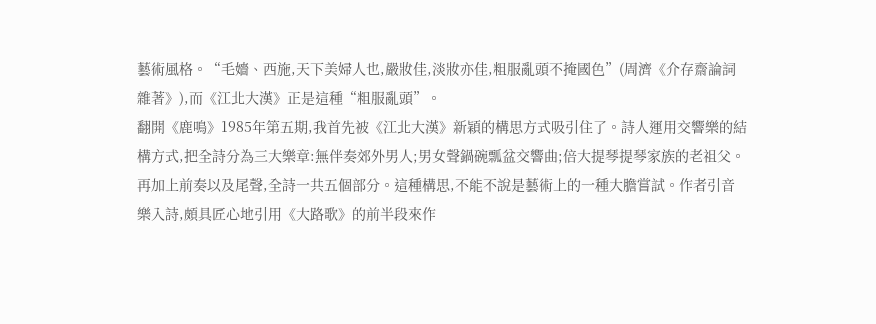藝術風格。“毛嬙、西施,天下美婦人也,嚴妝佳,淡妝亦佳,粗服亂頭不掩國色”(周濟《介存齋論詞雜著》),而《江北大漢》正是這種“粗服亂頭”。
翻開《鹿鳴》1985年第五期,我首先被《江北大漢》新穎的構思方式吸引住了。詩人運用交響樂的結構方式,把全詩分為三大樂章:無伴奏郊外男人;男女聲鍋碗瓢盆交響曲;倍大提琴提琴家族的老祖父。再加上前奏以及尾聲,全詩一共五個部分。這種構思,不能不說是藝術上的一種大膽嘗試。作者引音樂入詩,頗具匠心地引用《大路歌》的前半段來作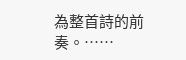為整首詩的前奏。……